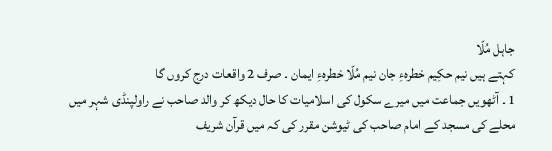جاہل مُلّا
کہتے ہیں نیم حکِیم خطرہءِ جان نیم مُلّا خطرہءِ ایمان ۔ صرف 2 واقعات درج کروں گا
1 ۔ آٹھویں جماعت میں میرے سکول کی اسلامیات کا حال دیکھ کر والد صاحب نے راولپنڈی شہر میں محلے کی مسجد کے امام صاحب کی ٹیوشن مقرر کی کہ میں قرآن شریف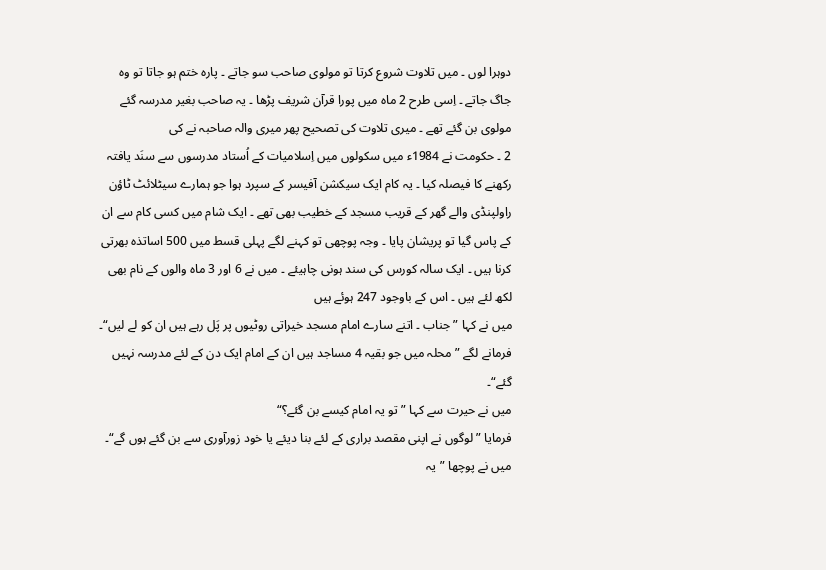دوہرا لوں ۔ میں تلاوت شروع کرتا تو مولوی صاحب سو جاتے ۔ پارہ ختم ہو جاتا تو وہ جاگ جاتے ۔ اِسی طرح 2 ماہ میں پورا قرآن شریف پڑھا ۔ یہ صاحب بغیر مدرسہ گئے مولوی بن گئے تھے ۔ میری تلاوت کی تصحیح پھر میری والہ صاحبہ نے کی
2 ۔ حکومت نے 1984ء میں سکولوں میں اِسلامیات کے اُستاد مدرسوں سے سنَد یافتہ رکھنے کا فیصلہ کیا ۔ یہ کام ایک سیکشن آفیسر کے سپرد ہوا جو ہمارے سیٹلائٹ ٹاؤن راولپنڈی والے گھر کے قریب مسجد کے خطیب بھی تھے ۔ ایک شام میں کسی کام سے ان کے پاس گیا تو پریشان پایا ۔ وجہ پوچھی تو کہنے لگے پہلی قسط میں 500 اساتذہ بھرتی کرنا ہیں ۔ ایک سالہ کورس کی سند ہونی چاہیئے ۔ میں نے 6 اور 3 ماہ والوں کے نام بھی لکھ لئے ہیں ۔ اس کے باوجود 247 ہوئے ہیں
میں نے کہا ”جناب ۔ اتنے سارے امام مسجد خیراتی روٹیوں پر پَل رہے ہیں ان کو لے لیں“۔
فرمانے لگے ”محلہ میں جو بقیہ 4 مساجد ہیں ان کے امام ایک دن کے لئے مدرسہ نہیں گئے“۔
میں نے حیرت سے کہا ”تو یہ امام کیسے بن گئے؟“
فرمایا ”لوگوں نے اپنی مقصد براری کے لئے بنا دیئے یا خود زورآوری سے بن گئے ہوں گے“۔
میں نے پوچھا ”یہ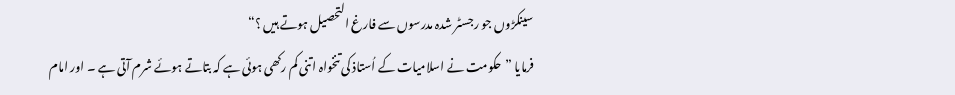سینکڑوں جو رجسٹر شدہ مدرسوں سے فارغ التحصیل ہوتے ہیں ؟“
فرمایا ”حکومت نے اسلامیات کے اُستاذ کی تنخواہ اتنی کم رکھی ہوئی ہے کہ بتاتے ہوئے شرم آتی ہے ۔ اور امام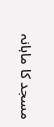مسجد کا ماہانہ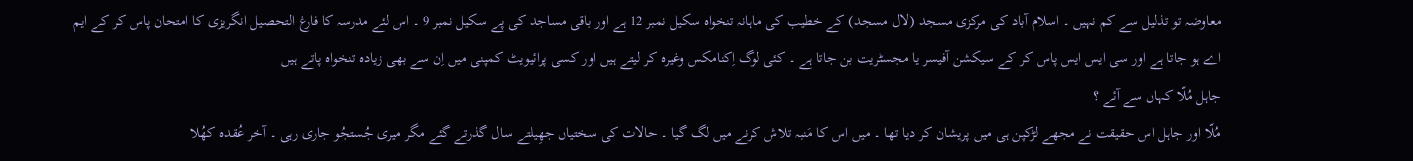معاوضہ تو تذلیل سے کم نہیں ۔ اسلام آباد کی مرکزی مسجد (لال مسجد) کے خطیب کی ماہانہ تنخواہ سکیل نمبر 12 ہے اور باقی مساجد کی پے سکیل نمبر 9 ۔ اس لئے مدرسہ کا فارغ التحصیل انگریزی کا امتحان پاس کر کے ایم اے ہو جاتا ہے اور سی ایس ایس پاس کر کے سیکشن آفیسر یا مجسٹریت بن جاتا ہے ۔ کئی لوگ اِکنامکس وغیرہ کر لیتے ہیں اور کسی پرائیویٹ کمپنی میں اِن سے بھی زیادہ تنخواہ پاتے ہیں
جاہل مُلّا کہاں سے آئے ؟
مُلّا اور جاہل اس حقیقت نے مجھے لڑکپن ہی میں پریشان کر دیا تھا ۔ میں اس کا مَنبہ تلاش کرنے میں لگ گیا ۔ حالات کی سختیاں جھِیلتے سال گذرتے گئے مگر میری جُستجُو جاری رہی ۔ آخر عُقدہ کھُلا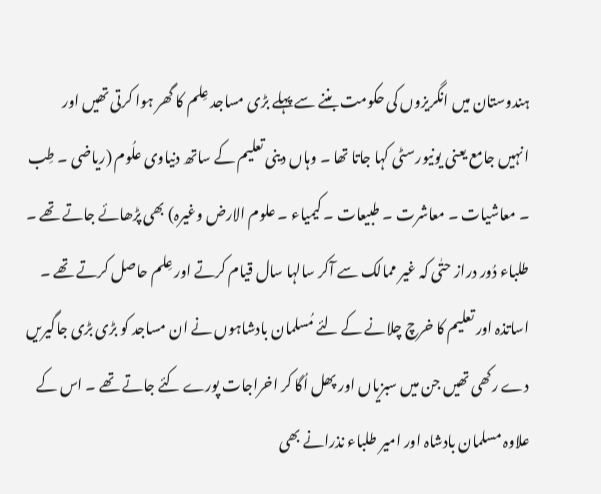ہندوستان ميں انگریزوں کی حکومت بننے سے پہلے بڑی مساجد عِلم کا گھر ہوا کرتی تھیں اور انہیں جامع یعنی یونیورسٹی کہا جاتا تھا ۔ وہاں دینی تعلیم کے ساتھ دنیاوی علُوم (ریاضی ۔ طِب ۔ معاشیات ۔ معاشرت ۔ طبیعات ۔ کیمیاء ۔ علوم الارض وغیرہ) بھی پڑھائے جاتے تھے ۔ طلباء دُور دراز حتٰی کہ غیر ممالک سے آکر سالہا سال قیام کرتے اور عِلم حاصل کرتے تھے ۔ اساتذہ اور تعلیم کا خرچ چلانے کے لئے مُسلمان بادشاہوں نے ان مساجد کو بڑی بڑی جاگیریں دے رکھی تھیں جن میں سبزیاں اور پھل اُگا کر اخراجات پورے کئے جاتے تھے ۔ اس کے علاوہ مسلمان بادشاہ اور امیر طلباء نذرانے بھی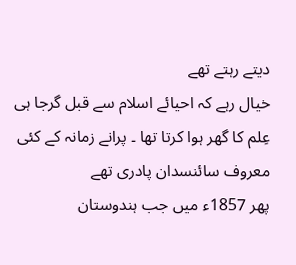دیتے رہتے تھے
خیال رہے کہ احیائے اسلام سے قبل گرجا ہی عِلم کا گھر ہوا کرتا تھا ۔ پرانے زمانہ کے کئی معروف سائنسدان پادری تھے
پھر 1857ء میں جب ہندوستان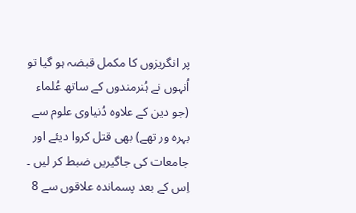پر انگریزوں کا مکمل قبضہ ہو گیا تو اُنہوں نے ہُنرمندوں کے ساتھ عُلماء (جو دین کے علاوہ دُنیاوی علوم سے بہرہ ور تھے) بھی قتل کروا دیئے اور جامعات کی جاگیریں ضبط کر لیں ۔ اِس کے بعد پسماندہ علاقوں سے 8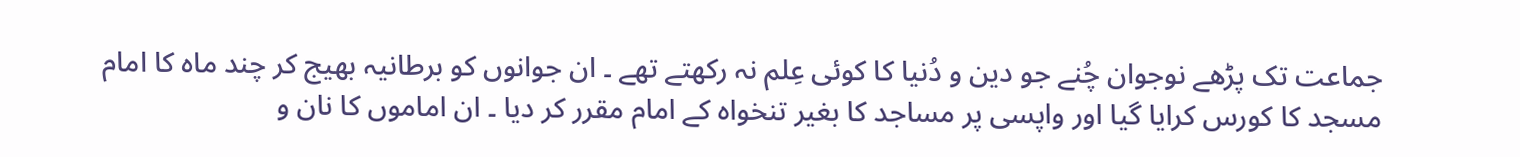جماعت تک پڑھے نوجوان چُنے جو دین و دُنیا کا کوئی عِلم نہ رکھتے تھے ۔ ان جوانوں کو برطانیہ بھیج کر چند ماہ کا امام مسجد کا کورس کرایا گیا اور واپسی پر مساجد کا بغیر تنخواہ کے امام مقرر کر دیا ۔ ان اماموں کا نان و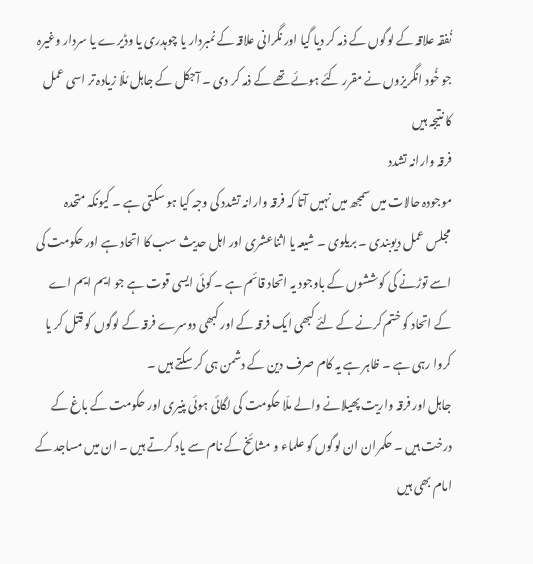نُفقہ علاقہ کے لوگوں کے ذمہ کر دیا گیا اور نگرانی علاقہ کے نمبردار یا چوہدری یا وڈیرے یا سردار وغیرہ جو خُود انگریزوں نے مقرر کئے ہوئے تھے کے ذمہ کر دی ۔ آجکل کے جاہل مُلّا زیادہ تر اسی عمل کا نتیجہ ہیں
فرقہ وارانہ تشدد
موجودہ حالات میں سمجھ میں نہیں آتا کہ فرقہ وارانہ تشدد کی وجہ کیا ہو سکتی ہے ۔ کیونکہ متحدہ مجلس عمل دیوبندی ۔ بریلوی ۔ شیعہ یا اثناعشری اور اہل حدیث سب کا اتحاد ہے اور حکومت کی اسے توڑنے کی کوششوں کے باوجود یہ اتحاد قائم ہے ۔ کوئی ایسی قوت ہے جو ایم ایم اے کے اتحاد کو ختم کرنے کے لئے کبھی ایک فرقہ کے اور کبھی دوسرے فرقہ کے لوگوں کو قتل کر یا کروا رہی ہے ۔ ظاہر ہے یہ کام صرف دین کے دشمن ہی کر سکتے ہیں ۔
جاہل اور فرقہ واریت پھیلانے والے ملّا حکومت کی لگائی ہوئی پنیری اور حکومت کے باغ کے درخت ہیں ۔ حکمران ان لوگوں کو علماء و مشائخ کے نام سے یاد کرتے ہیں ۔ ان میں مساجد کے امام بھی ہیں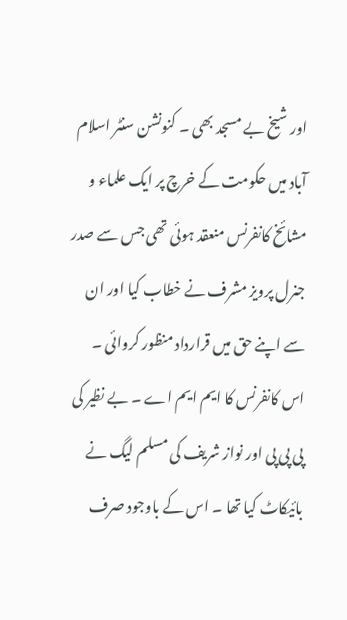اور شیخ بے مسجد بھی ۔ کنونشن سنٹر اسلام آباد میں حکومت کے خرچ پر ایک علماء و مشائخ کانفرنس منعقد ہوئی تھی جس سے صدر جنرل پرویز مشرف نے خطاب کیا اور ان سے اپنے حق میں قرارداد منظور کروائی ۔ اس کانفرنس کا ایم ایم اے ۔ بے نظیر کی پی پی پی اور نواز شریف کی مسلم لیگ نے بائیکاٹ کیا تھا ۔ اس کے باوجود صرف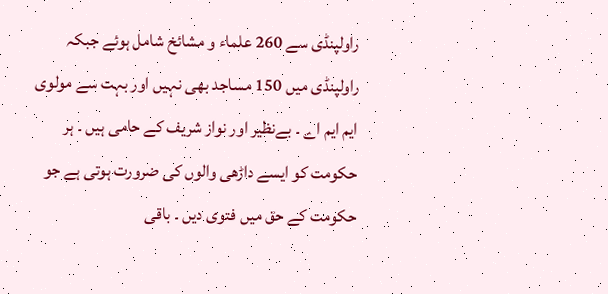راولپنڈی سے 260 علماء و مشائخ شامل ہوئے جبکہ راولپنڈی میں 150 مساجد بھی نہیں اور بہت سے مولوی ایم ایم اے ۔ بےنظیر اور نواز شریف کے حامی ہیں ۔ ہر حکومت کو ایسے داڑھی والوں کی ضرورت ہوتی ہے جو حکومت کے حق میں فتوی دیں ۔ باقی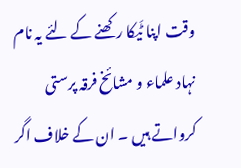وقت اپنا ٹَیکا رکھنے کے لئے یہ نام نہاد علماء و مشائخ فرقہ پرستی کرواتے ہیں ۔ ان کے خلاف اگر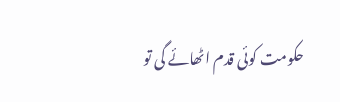حکومت کوئی قدم اٹھائے گی تو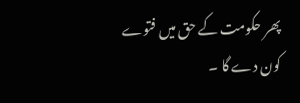پھر حکومت کے حق میں فتوے کون دے گا ۔